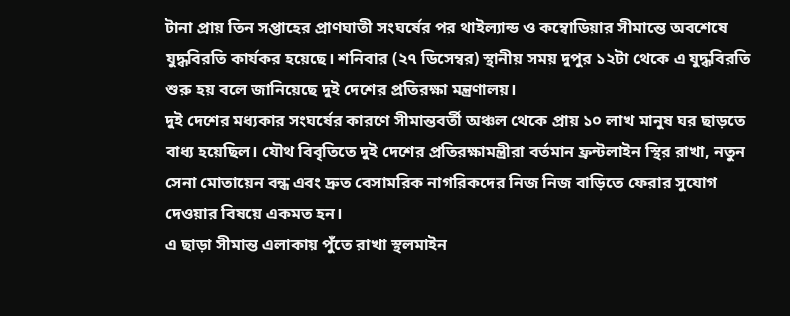টানা প্রায় তিন সপ্তাহের প্রাণঘাতী সংঘর্ষের পর থাইল্যান্ড ও কম্বোডিয়ার সীমান্তে অবশেষে যুদ্ধবিরতি কার্যকর হয়েছে। শনিবার (২৭ ডিসেম্বর) স্থানীয় সময় দুপুর ১২টা থেকে এ যুদ্ধবিরতি শুরু হয় বলে জানিয়েছে দুই দেশের প্রতিরক্ষা মন্ত্রণালয়।
দুই দেশের মধ্যকার সংঘর্ষের কারণে সীমান্তবর্তী অঞ্চল থেকে প্রায় ১০ লাখ মানুষ ঘর ছাড়তে বাধ্য হয়েছিল। যৌথ বিবৃতিতে দুই দেশের প্রতিরক্ষামন্ত্রীরা বর্তমান ফ্রন্টলাইন স্থির রাখা, নতুন সেনা মোতায়েন বন্ধ এবং দ্রুত বেসামরিক নাগরিকদের নিজ নিজ বাড়িতে ফেরার সুযোগ দেওয়ার বিষয়ে একমত হন।
এ ছাড়া সীমান্ত এলাকায় পুঁতে রাখা স্থলমাইন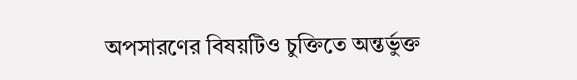অপসারণের বিষয়টিও চুক্তিতে অন্তর্ভুক্ত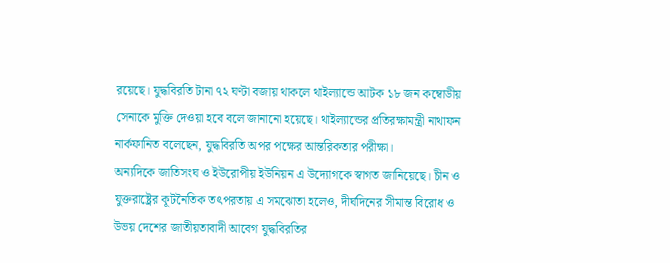রয়েছে। যুদ্ধবিরতি টানা ৭২ ঘণ্টা বজায় থাকলে থাইল্যান্ডে আটক ১৮ জন কম্বোডীয় সেনাকে মুক্তি দেওয়া হবে বলে জানানো হয়েছে। থাইল্যান্ডের প্রতিরক্ষামন্ত্রী নাথাফন নার্কফানিত বলেছেন, যুদ্ধবিরতি অপর পক্ষের আন্তরিকতার পরীক্ষা।
অন্যদিকে জাতিসংঘ ও ইউরোপীয় ইউনিয়ন এ উদ্যোগকে স্বাগত জানিয়েছে। চীন ও যুক্তরাষ্ট্রের কূটনৈতিক তৎপরতায় এ সমঝোতা হলেও, দীর্ঘদিনের সীমান্ত বিরোধ ও উভয় দেশের জাতীয়তাবাদী আবেগ যুদ্ধবিরতির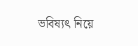ভবিষ্যৎ নিয়ে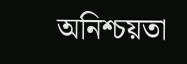অনিশ্চয়তা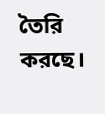তৈরি করছে।